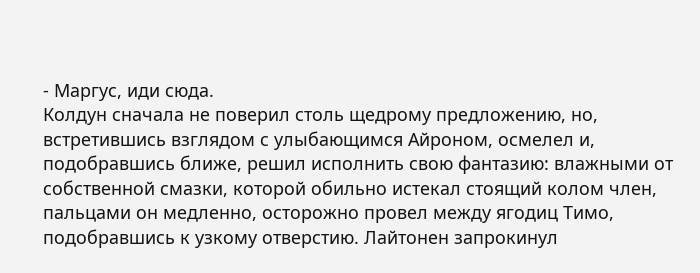- Маргус, иди сюда.
Колдун сначала не поверил столь щедрому предложению, но, встретившись взглядом с улыбающимся Айроном, осмелел и, подобравшись ближе, решил исполнить свою фантазию: влажными от собственной смазки, которой обильно истекал стоящий колом член, пальцами он медленно, осторожно провел между ягодиц Тимо, подобравшись к узкому отверстию. Лайтонен запрокинул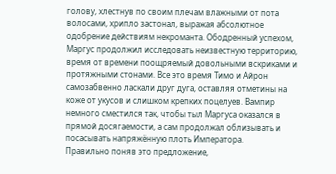голову, хлестнув по своим плечам влажными от пота волосами, хрипло застонал, выражая абсолютное одобрение действиям некроманта. Ободренный успехом, Маргус продолжил исследовать неизвестную территорию, время от времени поощряемый довольными вскриками и протяжными стонами. Все это время Тимо и Айрон самозабвенно ласкали друг дуга, оставляя отметины на коже от укусов и слишком крепких поцелуев. Вампир немного сместился так, чтобы тыл Маргуса оказался в прямой досягаемости, а сам продолжал облизывать и посасывать напряжённую плоть Императора.
Правильно поняв это предложение,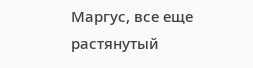Маргус, все еще растянутый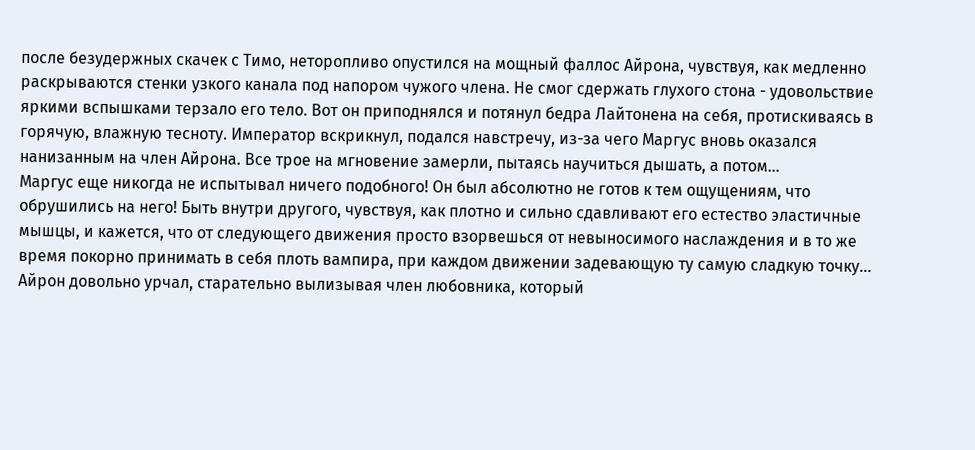после безудержных скачек с Тимо, неторопливо опустился на мощный фаллос Айрона, чувствуя, как медленно раскрываются стенки узкого канала под напором чужого члена. Не смог сдержать глухого стона - удовольствие яркими вспышками терзало его тело. Вот он приподнялся и потянул бедра Лайтонена на себя, протискиваясь в горячую, влажную тесноту. Император вскрикнул, подался навстречу, из-за чего Маргус вновь оказался нанизанным на член Айрона. Все трое на мгновение замерли, пытаясь научиться дышать, а потом…
Маргус еще никогда не испытывал ничего подобного! Он был абсолютно не готов к тем ощущениям, что обрушились на него! Быть внутри другого, чувствуя, как плотно и сильно сдавливают его естество эластичные мышцы, и кажется, что от следующего движения просто взорвешься от невыносимого наслаждения и в то же время покорно принимать в себя плоть вампира, при каждом движении задевающую ту самую сладкую точку… Айрон довольно урчал, старательно вылизывая член любовника, который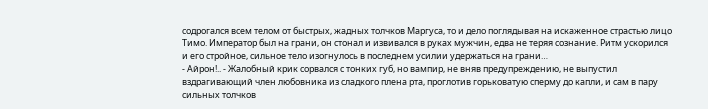содрогался всем телом от быстрых, жадных толчков Маргуса, то и дело поглядывая на искаженное страстью лицо Тимо. Император был на грани, он стонал и извивался в руках мужчин, едва не теряя сознание. Ритм ускорился и его стройное, сильное тело изогнулось в последнем усилии удержаться на грани…
- Айрон!.. - Жалобный крик сорвался с тонких губ, но вампир, не вняв предупреждению, не выпустил вздрагивающий член любовника из сладкого плена рта, проглотив горьковатую сперму до капли, и сам в пару сильных толчков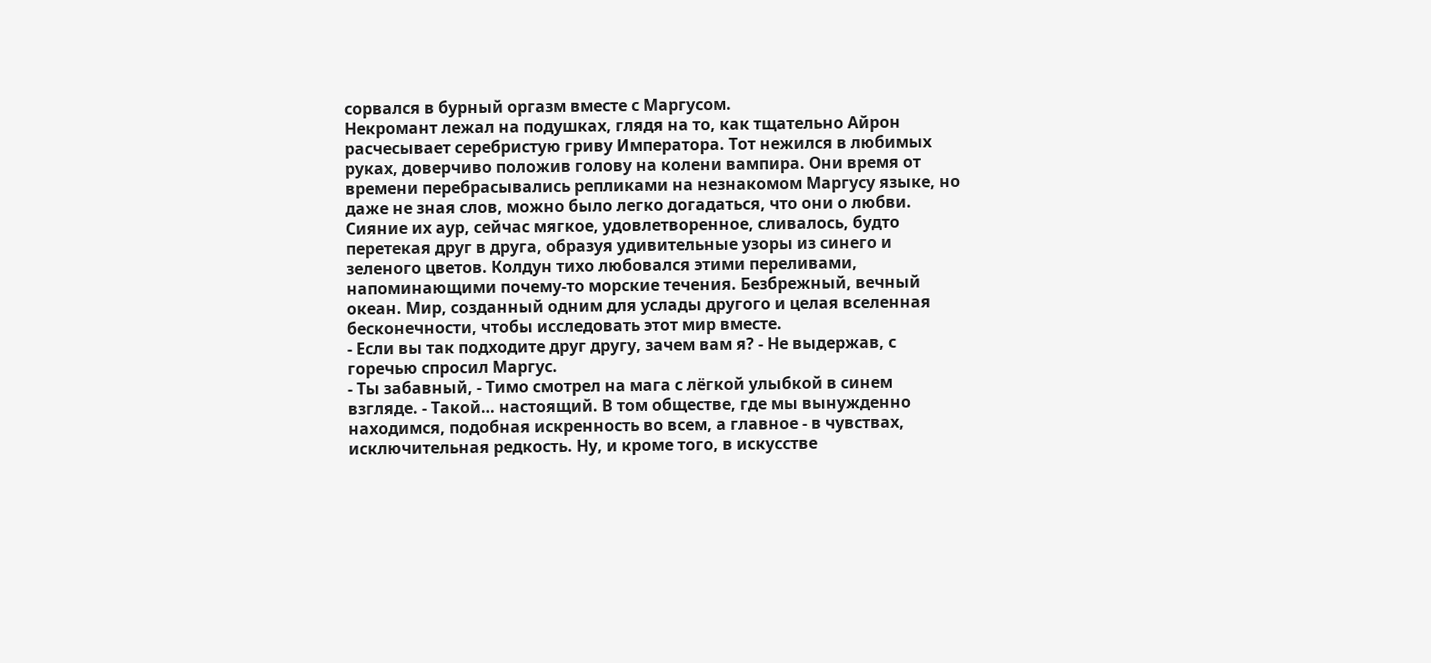сорвался в бурный оргазм вместе с Маргусом.
Некромант лежал на подушках, глядя на то, как тщательно Айрон расчесывает серебристую гриву Императора. Тот нежился в любимых руках, доверчиво положив голову на колени вампира. Они время от времени перебрасывались репликами на незнакомом Маргусу языке, но даже не зная слов, можно было легко догадаться, что они о любви. Сияние их аур, сейчас мягкое, удовлетворенное, сливалось, будто перетекая друг в друга, образуя удивительные узоры из синего и зеленого цветов. Колдун тихо любовался этими переливами, напоминающими почему-то морские течения. Безбрежный, вечный океан. Мир, созданный одним для услады другого и целая вселенная бесконечности, чтобы исследовать этот мир вместе.
- Если вы так подходите друг другу, зачем вам я? - Не выдержав, с горечью спросил Маргус.
- Ты забавный, - Тимо смотрел на мага с лёгкой улыбкой в синем взгляде. - Такой… настоящий. В том обществе, где мы вынужденно находимся, подобная искренность во всем, а главное - в чувствах, исключительная редкость. Ну, и кроме того, в искусстве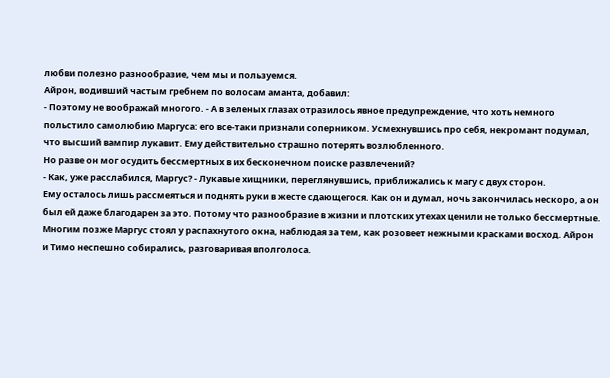любви полезно разнообразие, чем мы и пользуемся.
Айрон, водивший частым гребнем по волосам аманта, добавил:
- Поэтому не воображай многого. - А в зеленых глазах отразилось явное предупреждение, что хоть немного польстило самолюбию Маргуса: его все-таки признали соперником. Усмехнувшись про себя, некромант подумал, что высший вампир лукавит. Ему действительно страшно потерять возлюбленного.
Но разве он мог осудить бессмертных в их бесконечном поиске развлечений?
- Как, уже расслабился, Маргус? - Лукавые хищники, переглянувшись, приближались к магу с двух сторон.
Ему осталось лишь рассмеяться и поднять руки в жесте сдающегося. Как он и думал, ночь закончилась нескоро, а он был ей даже благодарен за это. Потому что разнообразие в жизни и плотских утехах ценили не только бессмертные.
Многим позже Маргус стоял у распахнутого окна, наблюдая за тем, как розовеет нежными красками восход. Айрон и Тимо неспешно собирались, разговаривая вполголоса.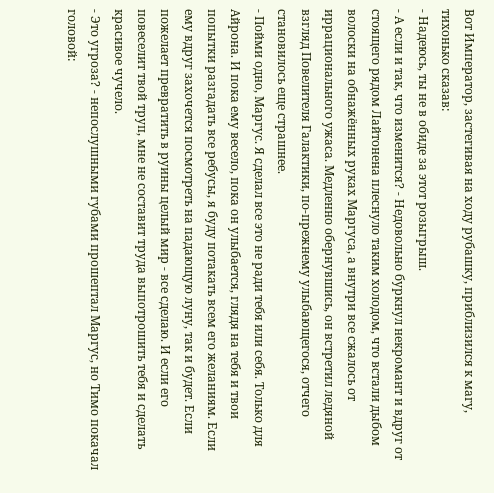Вот Император, застегивая на ходу рубашку, приблизился к магу, тихонько сказав:
- Надеюсь, ты не в обиде за этот розыгрыш.
- А если и так, что изменится? - Недовольно буркнул некромант и вдруг от стоящего рядом Лайтонена плеснуло таким холодом, что встали дыбом волоски на обнажённых руках Маргуса, а внутри все сжалось от иррационального ужаса. Медленно обернувшись, он встретил ледяной взгляд Повелителя Галактики, по-прежнему улыбающегося, отчего становилось еще страшнее.
- Пойми одно, Маргус. Я сделал все это не ради тебя или себя. Только для Айрона. И пока ему весело, пока он улыбается, глядя на тебя и твои попытки разгадать все ребусы, я буду потакать всем его желаниям. Если ему вдруг захочется посмотреть на падающую луну, так и будет. Если пожелает превратить в руины целый мир - все сделаю. И если его повеселит твой труп, мне не составит труда выпотрошить тебя и сделать красивое чучело.
- Это угроза? - непослушными губами прошептал Маргус, но Тимо покачал головой: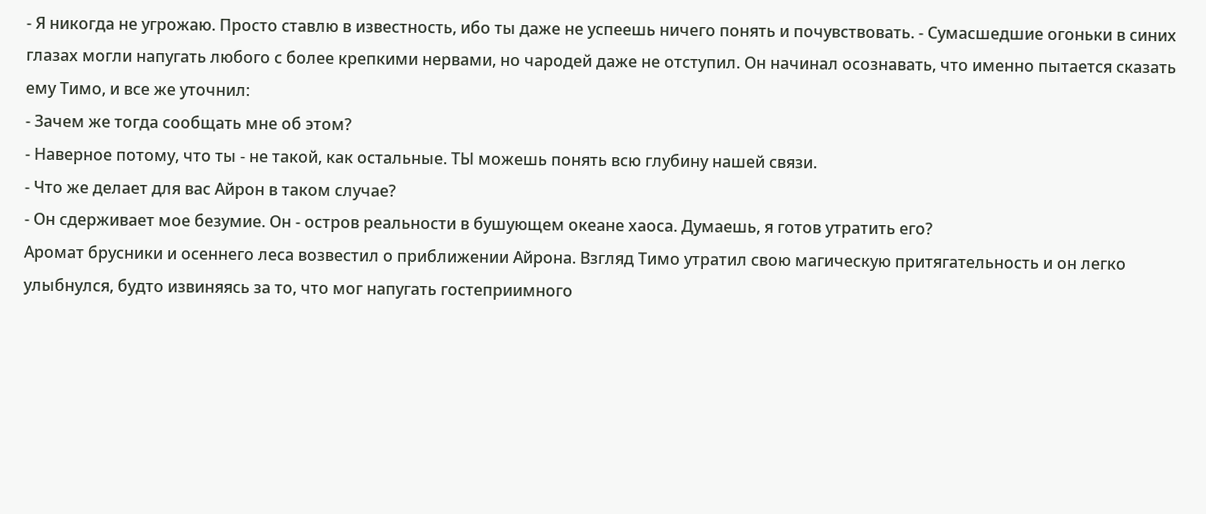- Я никогда не угрожаю. Просто ставлю в известность, ибо ты даже не успеешь ничего понять и почувствовать. - Сумасшедшие огоньки в синих глазах могли напугать любого с более крепкими нервами, но чародей даже не отступил. Он начинал осознавать, что именно пытается сказать ему Тимо, и все же уточнил:
- Зачем же тогда сообщать мне об этом?
- Наверное потому, что ты - не такой, как остальные. ТЫ можешь понять всю глубину нашей связи.
- Что же делает для вас Айрон в таком случае?
- Он сдерживает мое безумие. Он - остров реальности в бушующем океане хаоса. Думаешь, я готов утратить его?
Аромат брусники и осеннего леса возвестил о приближении Айрона. Взгляд Тимо утратил свою магическую притягательность и он легко улыбнулся, будто извиняясь за то, что мог напугать гостеприимного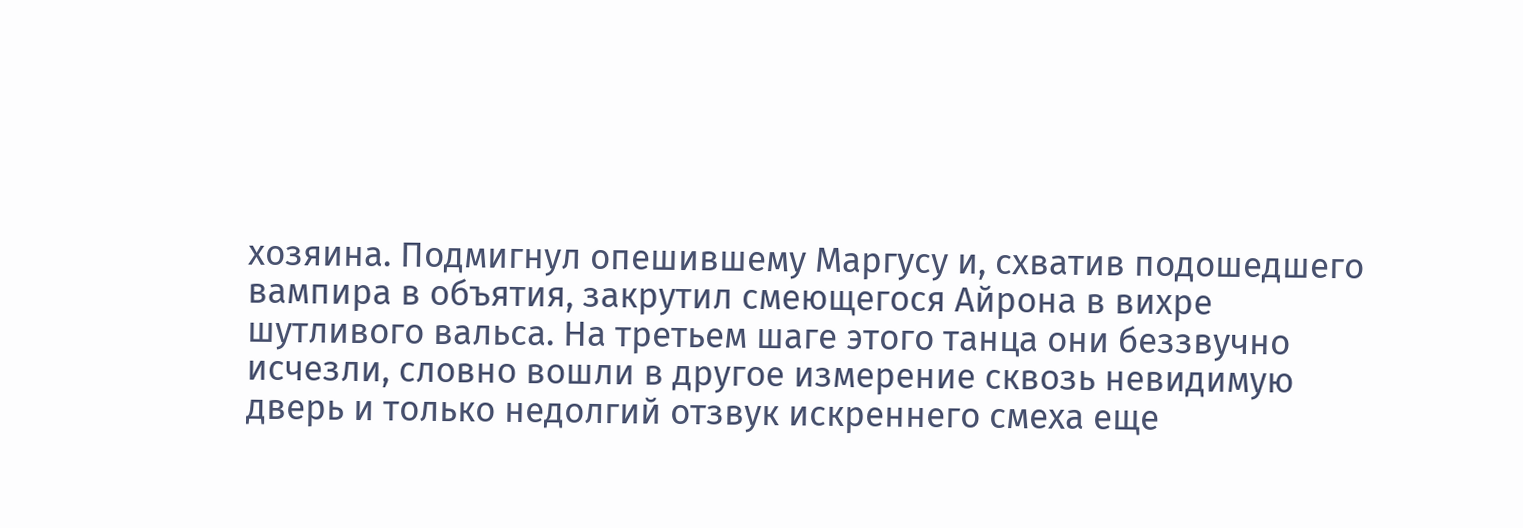хозяина. Подмигнул опешившему Маргусу и, схватив подошедшего вампира в объятия, закрутил смеющегося Айрона в вихре шутливого вальса. На третьем шаге этого танца они беззвучно исчезли, словно вошли в другое измерение сквозь невидимую дверь и только недолгий отзвук искреннего смеха еще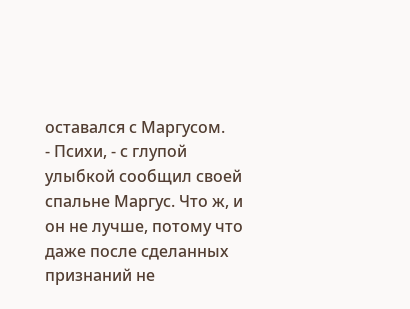оставался с Маргусом.
- Психи, - с глупой улыбкой сообщил своей спальне Маргус. Что ж, и он не лучше, потому что даже после сделанных признаний не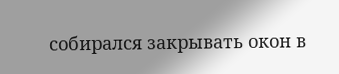собирался закрывать окон в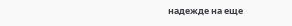надежде на еще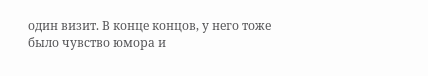один визит. В конце концов, у него тоже было чувство юмора и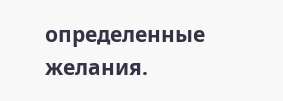определенные желания.